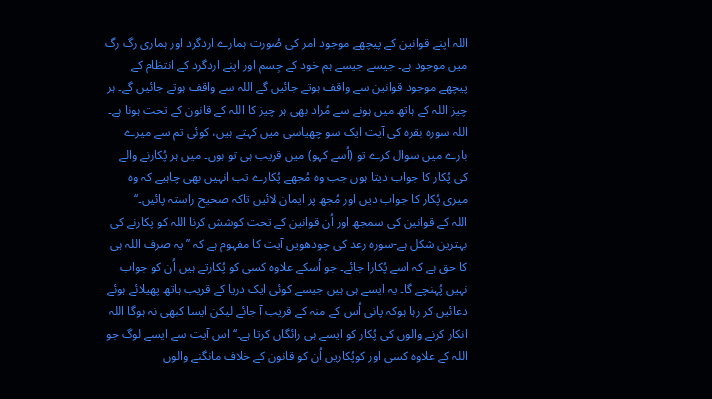اللہ اپنے قوانین کے پیچھے موجود امر کی صُورت ہمارے اردگرد اور ہماری رگ رگ میں موجود ہے۔ جیسے جیسے ہم خود کے جِسم اور اپنے اردگرد کے انتظام کے پیچھے موجود قوانین سے واقف ہوتے جائیں گے اللہ سے واقف ہوتے جائیں گے۔ ہر چیز اللہ کے ہاتھ میں ہونے سے مُراد بھی ہر چیز کا اللہ کے قانون کے تحت ہونا ہے۔ اللہ سورہ بقرہ کی آیت ایک سو چھیاسی میں کہتے ہیں، کوئی تم سے میرے بارے میں سوال کرے تو (اُسے کہو) میں قریب ہی تو ہوں۔ میں ہر پُکارنے والے کی پُکار کا جواب دیتا ہوں جب وہ مُجھے پُکارے تب انہیں بھی چاہیے کہ وہ میری پُکار کا جواب دیں اور مُجھ پر ایمان لائیں تاکہ صحیح راستہ پائیں۔‘‘
اللہ کے قوانین کی سمجھ اور اُن قوانین کے تحت کوشش کرنا اللہ کو پکارنے کی بہترین شکل ہے-سورہ رعد کی چودھویں آیت کا مفہوم ہے کہ ’’ یہ صرف اللہ ہی کا حق ہے کہ اسے پُکارا جائے۔ جو اُسکے علاوہ کسی کو پُکارتے ہیں اُن کو جواب نہیں پُہنچے گا۔ یہ ایسے ہی ہیں جیسے کوئی ایک دریا کے قریب ہاتھ پھیلائے ہوئے دعائیں کر رہا ہوکہ پانی اُس کے منہ کے قریب آ جائے لیکن ایسا کبھی نہ ہوگا اللہ انکار کرنے والوں کی پُکار کو ایسے ہی رائگاں کرتا ہے۔‘‘اس آیت سے ایسے لوگ جو اللہ کے علاوہ کسی اور کوپُکاریں اُن کو قانون کے خلاف مانگنے والوں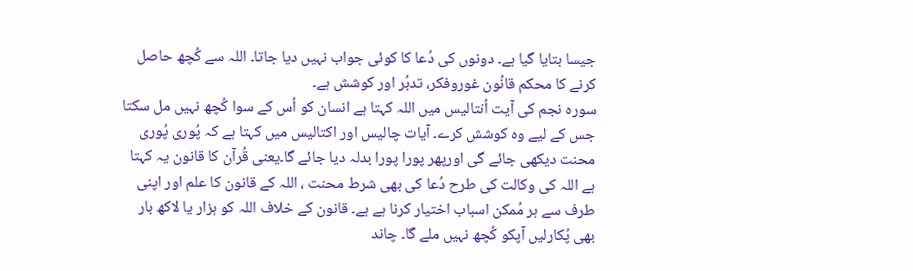جیسا بتایا گیا ہے۔ دونوں کی دُعا کا کوئی جواب نہیں دیا جاتا۔ اللہ سے کُچھ حاصل کرنے کا محکم قانُون غوروفکر، تدبُر اور کوشش ہے۔
سورہ نجم کی آیت اُنتالیس میں اللہ کہتا ہے انسان کو اُس کے سوا کُچھ نہیں مل سکتا جس کے لیے وہ کوشش کرے۔ آیات چالیس اور اکتالیس میں کہتا ہے کہ پُوری پُوری محنت دیکھی جائے گی اورپھر پورا پورا بدلہ دیا جائے گا۔یعنی قُرآن کا قانون یہ کہتا ہے اللہ کی وکالت کی طرح دُعا کی بھی شرط محنت ، اللہ کے قانون کا علم اور اپنی طرف سے ہر مُمکن اسباب اختیار کرنا ہے ہے۔ قانون کے خلاف اللہ کو ہزار یا لاکھ بار بھی پُکارلیں آپکو کُچھ نہیں ملے گا۔ چاند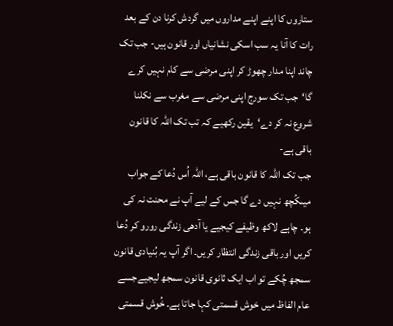ستاروں کا اپنے اپنے مداروں میں گردش کرنا دن کے بعد رات کا آنا یہ سب اسکی نشانیاں اور قانون ہیں- جب تک چاند اپنا مدار چھوڑ کر اپنی مرضی سے کام نہیں کرے گا‘جب تک سورج اپنی مرضی سے مغرب سے نکلنا شروع نہ کر دے‘یقین رکھیے کہ تب تک اللہ کا قانون باقی ہے-
جب تک اللہ کا قانون باقی ہے، اللہ اُس دُعا کے جواب میںکُچھ نہیں دے گا جس کے لیے آپ نے محنت نہ کی ہو۔ چاہے لاکھ وظیفے کیجیے یا آدھی زندگی رورو کر دُعا کریں اور باقی زندگی انتظار کریں۔ اگر آپ یہ بُنیادی قانون سمجھ چُکے تو اب ایک ثانوی قانون سمجھ لیجیےجسے عام الفاظ میں خوش قسمتی کہا جاتا ہے۔ خُوش قسمتی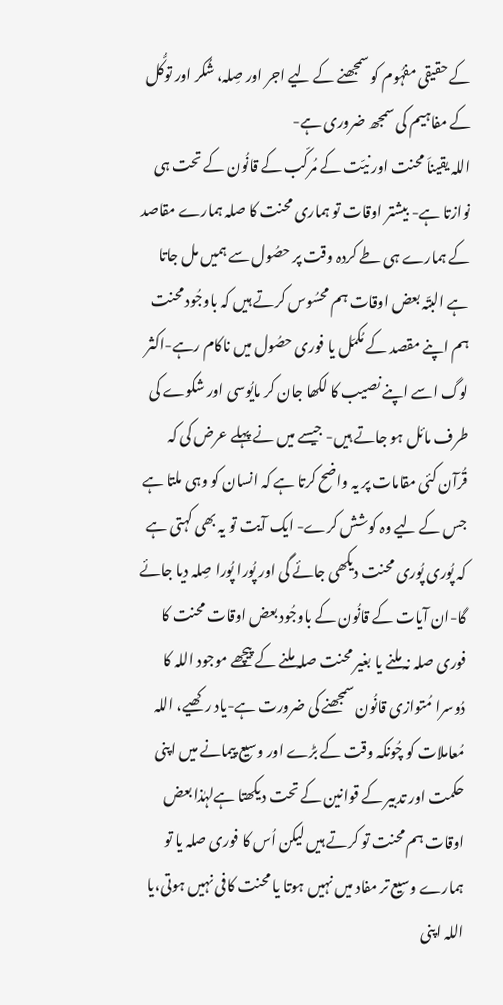کے حقیقی مفہُوم کو سمجھنے کے لیے اجر اور صِلہ، شُکر اور توکُّل کے مفاہیم کی سمجھ ضروری ہے-
اللہ یقیناَ محنت اور نیّت کے مُرکّب کے قانُون کے تحت ہی نوازتا ہے- بیشتر اوقات تو ہماری محنت کا صلہ ہمارے مقاصد کے ہمارے ہی طے کردہ وقت پر حصُول سے ہمیں مل جاتا ہے البتّہ بعض اوقات ہم محسُوس کرتے ہیں کہ باوجُود محنت ہم اپنے مقصد کے مُکمّل یا فوری حصُول میں ناکام رہے-اکثر لوگ اسے اپنے نصیب کا لکھا جان کر مایُوسی اور شکوے کی طرف مائل ہو جاتے ہیں- جیسے میں نے پہلے عرض کی کہ قُرآن کئی مقامات پر یہ واضح کرتا ہے کہ انسان کو وہی ملتا ہے جس کے لیے وہ کوشش کرے- ایک آیت تو یہ بھی کہتی ہے کہ پُوری پُوری محنت دیکھی جائے گی اور پُورا پُورا صِلہ دیا جائے گا-ان آیات کے قانُون کے باوجُود بعض اوقات محنت کا فوری صلہ نہ ملنے یا بغیر محنت صلہ ملنے کے پیچھے موجود اللہ کا دُوسرا مُتوازی قانُون سمجھنے کی ضرورت ہے-یاد رکھیے، اللہ مُعاملات کو چُونکہ وقت کے بڑے اور وسیع پیمانے میں اپنی حکمت اور تدبیر کے قوانین کے تحت دیکھتا ہےلہٰذا بعض اوقات ہم محنت تو کرتے ہیں لیکن اُس کا فوری صلہ یا تو ہمارے وسیع تر مفاد میں نہیں ہوتا یا محنت کافی نہیں ہوتی،یا اللہ اپنی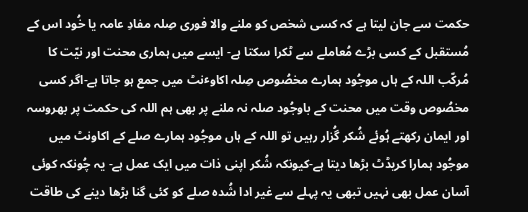حکمت سے جان لیتا ہے کہ کسی شخص کو ملنے والا فوری صِلہ مفادِ عامہ یا خُود اس کے مُستقبل کے کسی بڑے مُعاملے سے ٹکرا سکتا ہے- ایسے میں ہماری محنت اور نیّت کا مُرکّب اللہ کے ہاں موجُود ہمارے مخصُوص صِلہ اکاوٴنٹ میں جمع ہو جاتا ہے-اگر کسی مخصُوص وقت میں محنت کے باوجُود صلہ نہ ملنے پر بھی ہم اللہ کی حکمت پر بھروسہ اور ایمان رکھتے ہُوئے شُکر گُزار رہیں تو اللہ کے ہاں موجُود ہمارے صلے کے اکاونٹ میں موجُود ہمارا کریڈٹ بڑھا دیتا ہے-کیونکہ شُکر اپنی ذات میں ایک عمل ہے- یہ چُونکہ کوئی آسان عمل بھی نہیں تبھی یہ پہلے سے غیر ادا شُدہ صلے کو کئی گنا بڑھا دینے کی طاقت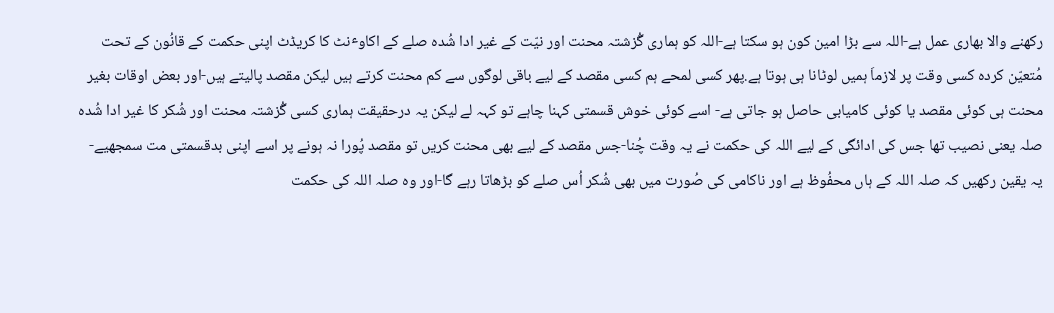رکھنے والا بھاری عمل ہے-اللہ سے بڑا امین کون ہو سکتا ہے-اللہ کو ہماری گُزشتہ محنت اور نیّت کے غیر ادا شُدہ صلے کے اکاوٴنٹ کا کریڈٹ اپنی حکمت کے قانُون کے تحت مُتعیّن کردہ کسی وقت پر لازماَ ہمیں لوٹانا ہی ہوتا ہے.پھر کسی لمحے ہم کسی مقصد کے لیے باقی لوگوں سے کم محنت کرتے ہیں لیکن مقصد پالیتے ہیں-اور بعض اوقات بغیر محنت ہی کوئی مقصد یا کوئی کامیابی حاصل ہو جاتی ہے- اسے کوئی خوش قسمتی کہنا چاہے تو کہہ لے لیکن یہ درحقیقت ہماری کسی گُزشتہ محنت اور شُکر کا غیر ادا شُدہ صلہ یعنی نصیب تھا جس کی ادائگی کے لیے اللہ کی حکمت نے یہ وقت چُنا-جس مقصد کے لیے بھی محنت کریں تو مقصد پُورا نہ ہونے پر اسے اپنی بدقسمتی مت سمجھیے-
یہ یقین رکھیں کہ صلہ اللہ کے ہاں محفُوظ ہے اور ناکامی کی صُورت میں بھی شُکر اُس صلے کو بڑھاتا رہے گا-اور وہ صلہ اللہ کی حکمت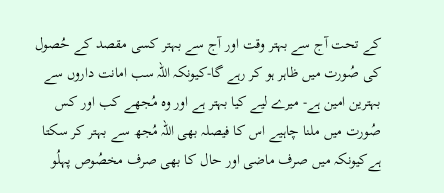کے تحت آج سے بہتر وقت اور آج سے بہتر کسی مقصد کے حُصول کی صُورت میں ظاہر ہو کر رہے گا-کیونکہ اللہ سب امانت داروں سے بہترین امین ہے- میرے لیے کیا بہتر ہے اور وہ مُجھے کب اور کس صُورت میں ملنا چاہیے اس کا فیصلہ بھی اللہ مُجھ سے بہتر کر سکتا ہےکیونکہ میں صرف ماضی اور حال کا بھی صرف مخصُوص پہلُو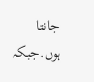جانتا ہوں.جبکہ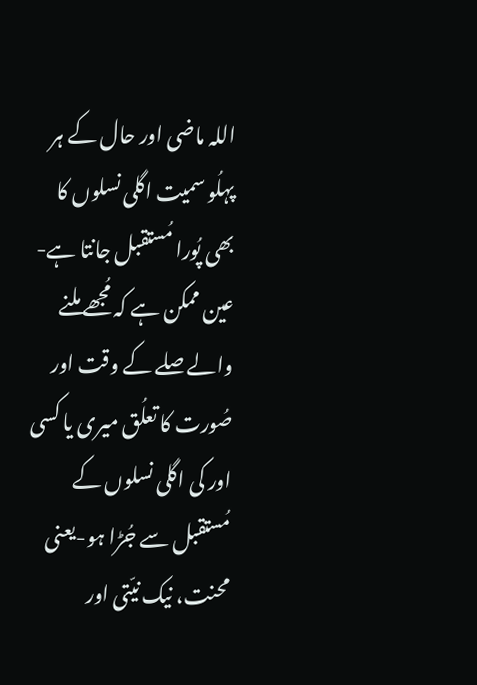اللہ ماضی اور حال کے ہر پہلُو سمیت اگلی نسلوں کا بھی پُورا مُستقبل جانتا ہے- عین ممکن ہے کہ مُجھے ملنے والے صلے کے وقت اور صُورت کا تعلُق میری یا کسی اور کی اگلی نسلوں کے مُستقبل سے جُڑا ہو-یعنی محنت، نیک نیّتی اور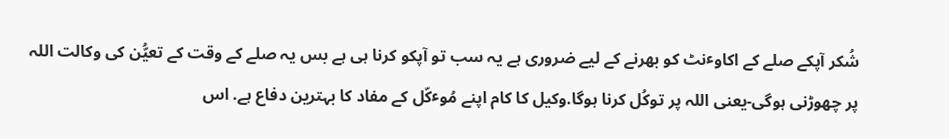شُکر آپکے صلے کے اکاوٴنٹ کو بھرنے کے لیے ضروری ہے یہ سب تو آپکو کرنا ہی ہے بس یہ صلے کے وقت کے تعیُّن کی وکالت اللہ پر چھوڑنی ہوگی-یعنی اللہ پر توکُل کرنا ہوگا.وکیل کا کام اپنے مُوٴکّل کے مفاد کا بہترین دفاع ہے. اس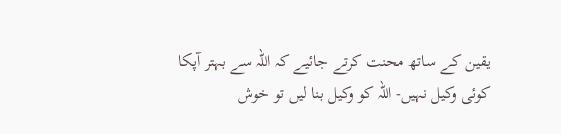یقین کے ساتھ محنت کرتے جائیے کہ اللہ سے بہتر آپکا کوئی وکیل نہیں- اللہ کو وکیل بنا لیں تو خوش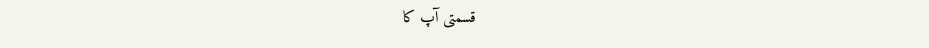قسمتی آپ کا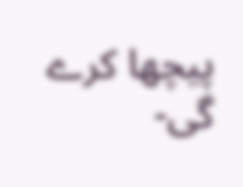پیچھا کرے گی-